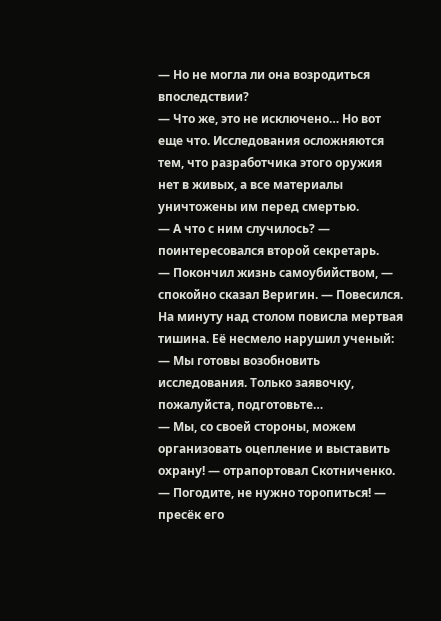— Но не могла ли она возродиться впоследствии?
— Что же, это не исключено… Но вот еще что. Исследования осложняются тем, что разработчика этого оружия нет в живых, а все материалы уничтожены им перед смертью.
— А что с ним случилось? — поинтересовался второй секретарь.
— Покончил жизнь самоубийством, — спокойно сказал Веригин. — Повесился.
На минуту над столом повисла мертвая тишина. Её несмело нарушил ученый:
— Мы готовы возобновить исследования. Только заявочку, пожалуйста, подготовьте…
— Мы, со своей стороны, можем организовать оцепление и выставить охрану! — отрапортовал Скотниченко.
— Погодите, не нужно торопиться! — пресёк его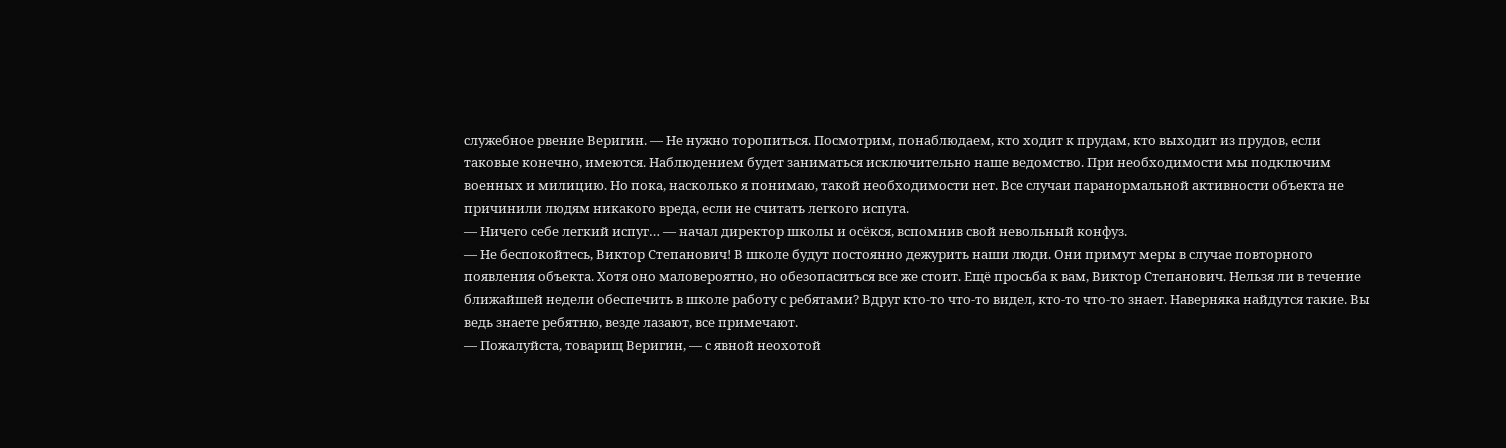служебное рвение Веригин. — Не нужно торопиться. Посмотрим, понаблюдаем, кто ходит к прудам, кто выходит из прудов, если таковые конечно, имеются. Наблюдением будет заниматься исключительно наше ведомство. При необходимости мы подключим военных и милицию. Но пока, насколько я понимаю, такой необходимости нет. Все случаи паранормальной активности объекта не причинили людям никакого вреда, если не считать легкого испуга.
— Ничего себе легкий испуг… — начал директор школы и осёкся, вспомнив свой невольный конфуз.
— Не беспокойтесь, Виктор Степанович! В школе будут постоянно дежурить наши люди. Они примут меры в случае повторного появления объекта. Хотя оно маловероятно, но обезопаситься все же стоит. Ещё просьба к вам, Виктор Степанович. Нельзя ли в течение ближайшей недели обеспечить в школе работу с ребятами? Вдруг кто-то что-то видел, кто-то что-то знает. Наверняка найдутся такие. Вы ведь знаете ребятню, везде лазают, все примечают.
— Пожалуйста, товарищ Веригин, — с явной неохотой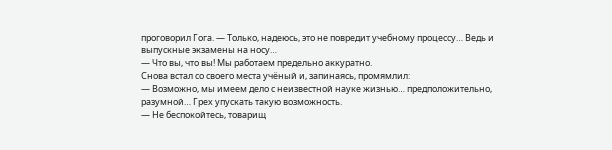проговорил Гога. — Только, надеюсь, это не повредит учебному процессу… Ведь и выпускные экзамены на носу…
— Что вы, что вы! Мы работаем предельно аккуратно.
Снова встал со своего места учёный и, запинаясь, промямлил:
— Возможно, мы имеем дело с неизвестной науке жизнью… предположительно, разумной… Грех упускать такую возможность.
— Не беспокойтесь, товарищ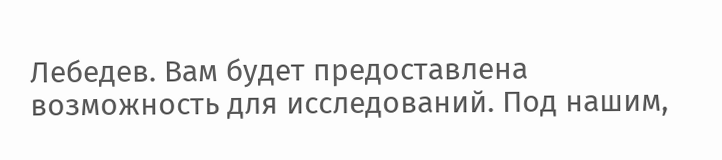Лебедев. Вам будет предоставлена возможность для исследований. Под нашим,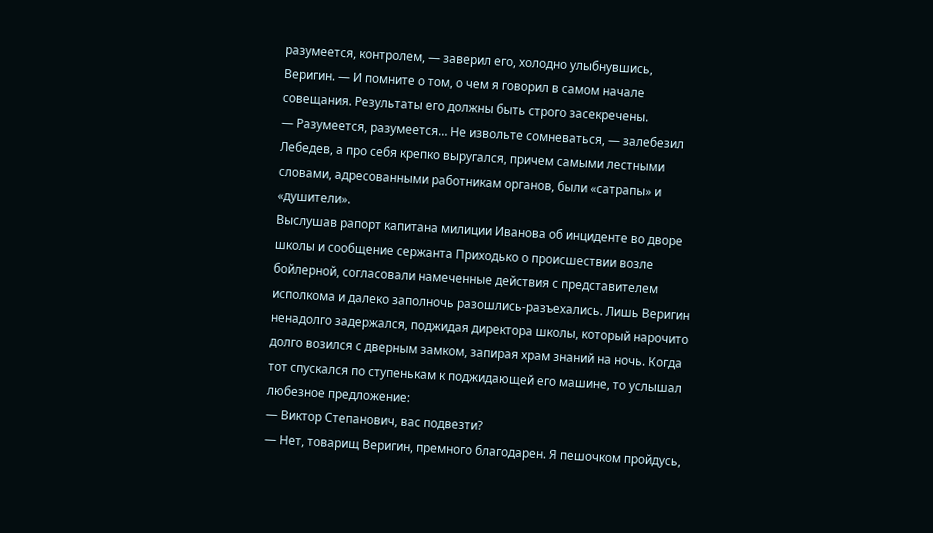разумеется, контролем, — заверил его, холодно улыбнувшись, Веригин. — И помните о том, о чем я говорил в самом начале совещания. Результаты его должны быть строго засекречены.
— Разумеется, разумеется… Не извольте сомневаться, — залебезил Лебедев, а про себя крепко выругался, причем самыми лестными словами, адресованными работникам органов, были «сатрапы» и «душители».
Выслушав рапорт капитана милиции Иванова об инциденте во дворе школы и сообщение сержанта Приходько о происшествии возле бойлерной, согласовали намеченные действия с представителем исполкома и далеко заполночь разошлись-разъехались. Лишь Веригин ненадолго задержался, поджидая директора школы, который нарочито долго возился с дверным замком, запирая храм знаний на ночь. Когда тот спускался по ступенькам к поджидающей его машине, то услышал любезное предложение:
— Виктор Степанович, вас подвезти?
— Нет, товарищ Веригин, премного благодарен. Я пешочком пройдусь,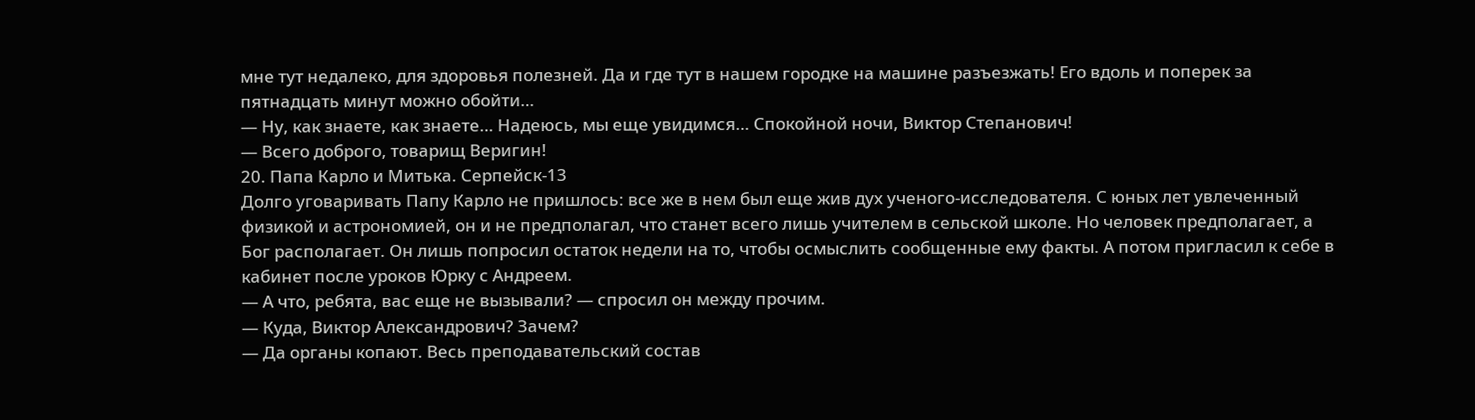мне тут недалеко, для здоровья полезней. Да и где тут в нашем городке на машине разъезжать! Его вдоль и поперек за пятнадцать минут можно обойти…
— Ну, как знаете, как знаете… Надеюсь, мы еще увидимся… Спокойной ночи, Виктор Степанович!
— Всего доброго, товарищ Веригин!
20. Папа Карло и Митька. Серпейск-13
Долго уговаривать Папу Карло не пришлось: все же в нем был еще жив дух ученого-исследователя. С юных лет увлеченный физикой и астрономией, он и не предполагал, что станет всего лишь учителем в сельской школе. Но человек предполагает, а Бог располагает. Он лишь попросил остаток недели на то, чтобы осмыслить сообщенные ему факты. А потом пригласил к себе в кабинет после уроков Юрку с Андреем.
— А что, ребята, вас еще не вызывали? — спросил он между прочим.
— Куда, Виктор Александрович? Зачем?
— Да органы копают. Весь преподавательский состав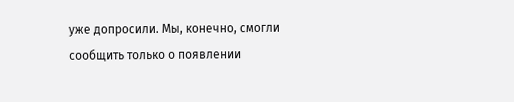уже допросили. Мы, конечно, смогли сообщить только о появлении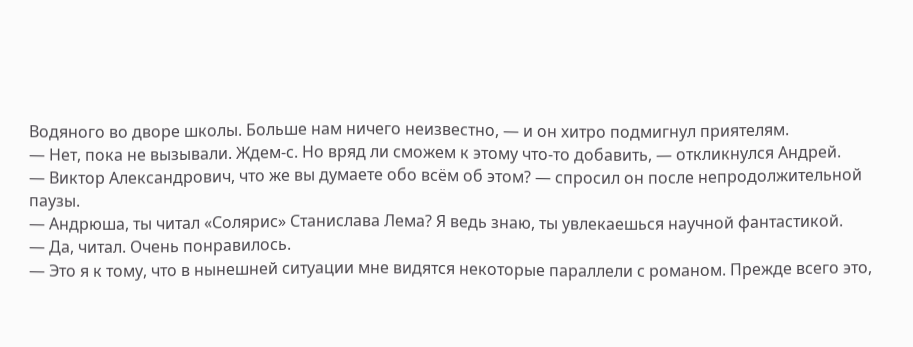Водяного во дворе школы. Больше нам ничего неизвестно, — и он хитро подмигнул приятелям.
— Нет, пока не вызывали. Ждем-с. Но вряд ли сможем к этому что-то добавить, — откликнулся Андрей.
— Виктор Александрович, что же вы думаете обо всём об этом? — спросил он после непродолжительной паузы.
— Андрюша, ты читал «Солярис» Станислава Лема? Я ведь знаю, ты увлекаешься научной фантастикой.
— Да, читал. Очень понравилось.
— Это я к тому, что в нынешней ситуации мне видятся некоторые параллели с романом. Прежде всего это,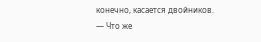конечно, касается двойников.
— Что же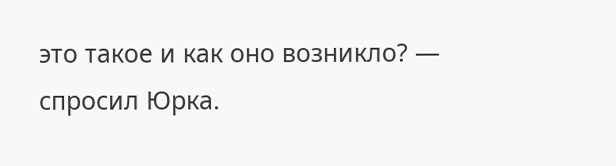это такое и как оно возникло? — спросил Юрка.